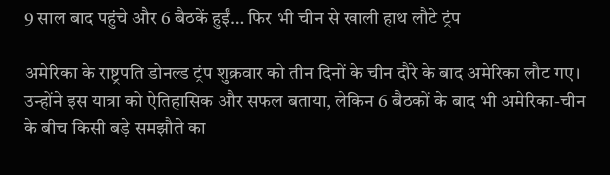9 साल बाद पहुंचे और 6 बैठकें हुईं… फिर भी चीन से खाली हाथ लौटे ट्रंप

अमेरिका के राष्ट्रपति डोनल्ड ट्रंप शुक्रवार को तीन दिनों के चीन दौरे के बाद अमेरिका लौट गए। उन्होंने इस यात्रा को ऐतिहासिक और सफल बताया, लेकिन 6 बैठकों के बाद भी अमेरिका-चीन के बीच किसी बड़े समझौते का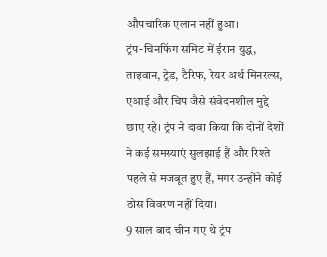औपचारिक एलान नहीं हुआ।
ट्रंप-चिनफिंग समिट में ईरान युद्ध, ताइवान, ट्रेड, टैरिफ, रेयर अर्थ मिनरल्स, एआई और चिप जैसे संवेदनशील मुद्दे छाए रहे। ट्रंप ने दावा किया कि दोनों देशों ने कई समस्याएं सुलझाई हैं और रिश्ते पहले से मजबूत हुए हैं, मगर उन्होंने कोई ठोस विवरण नहीं दिया।
9 साल बाद चीन गए थे ट्रंप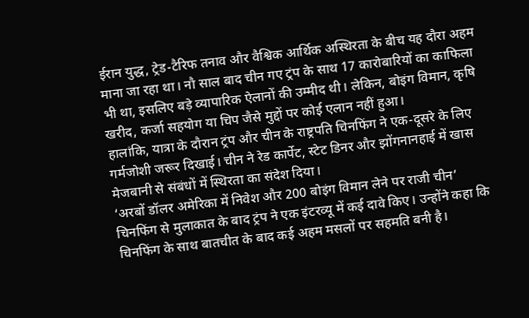ईरान युद्ध, ट्रेड-टैरिफ तनाव और वैश्विक आर्थिक अस्थिरता के बीच यह दौरा अहम माना जा रहा था। नौ साल बाद चीन गए ट्रंप के साथ 17 कारोबारियों का काफिला भी था, इसलिए बड़े व्यापारिक ऐलानों की उम्मीद थी। लेकिन, बोइंग विमान, कृषि खरीद, कर्जा सहयोग या चिप जैसे मुद्दों पर कोई एलान नहीं हुआ।
हालांकि, यात्रा के दौरान ट्रंप और चीन के राष्ट्रपति चिनफिंग ने एक-दूसरे के लिए गर्मजोशी जरूर दिखाई। चीन ने रेड कार्पेट, स्टेट डिनर और झोंगनानहाई में खास मेजबानी से संबंधों में स्थिरता का संदेश दिया।
‘अरबों डॉलर अमेरिका में निवेश और 200 बोइंग विमान लेने पर राजी चीन’
चिनफिंग से मुलाकात के बाद ट्रंप ने एक इंटरव्यू में कई दावे किए। उन्होंने कहा कि चिनफिंग के साथ बातचीत के बाद कई अहम मसलों पर सहमति बनी है।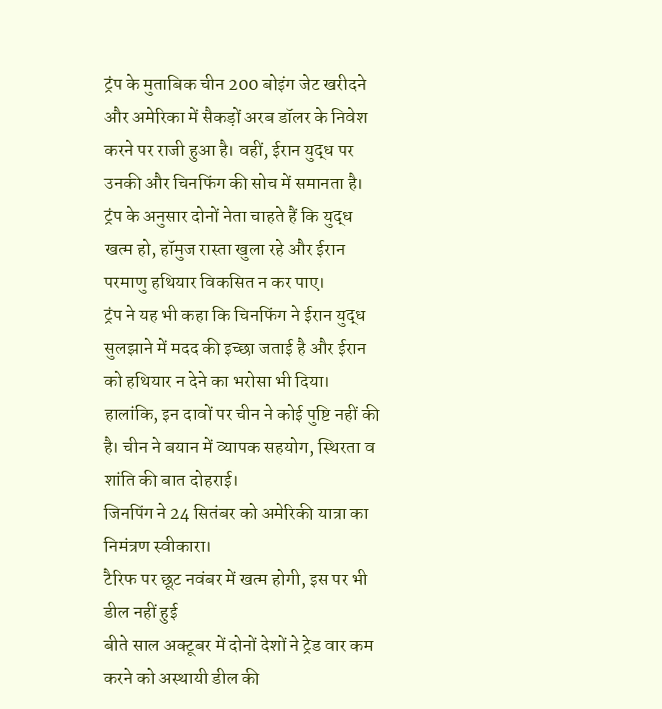ट्रंप के मुताबिक चीन 200 बोइंग जेट खरीदने और अमेरिका में सैकड़ों अरब डॉलर के निवेश करने पर राजी हुआ है। वहीं, ईरान युद्ध पर उनकी और चिनफिंग की सोच में समानता है।
ट्रंप के अनुसार दोनों नेता चाहते हैं कि युद्ध खत्म हो, हॉमुज रास्ता खुला रहे और ईरान परमाणु हथियार विकसित न कर पाए।
ट्रंप ने यह भी कहा कि चिनफिंग ने ईरान युद्ध सुलझाने में मदद की इच्छा जताई है और ईरान को हथियार न देने का भरोसा भी दिया। हालांकि, इन दावों पर चीन ने कोई पुष्टि नहीं की है। चीन ने बयान में व्यापक सहयोग, स्थिरता व शांति की बात दोहराई।
जिनपिंग ने 24 सितंबर को अमेरिकी यात्रा का निमंत्रण स्वीकारा।
टैरिफ पर छूट नवंबर में खत्म होगी, इस पर भी डील नहीं हुई
बीते साल अक्टूबर में दोनों देशों ने ट्रेड वार कम करने को अस्थायी डील की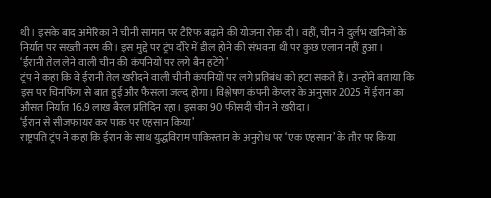थी। इसके बाद अमेरिका ने चीनी सामान पर टैरिफ बढ़ाने की योजना रोक दी। वहीं, चीन ने दुर्लभ खनिजों के निर्यात पर सख्ती नरम की। इस मुद्दे पर ट्रंप दौरे में डील होने की संभवना थी पर कुछ एलान नहीं हुआ।
‘ईरानी तेल लेने वाली चीन की कंपनियों पर लगे बैन हटेंगे’
ट्रंप ने कहा कि वे ईरानी तेल खरीदने वाली चीनी कंपनियों पर लगे प्रतिबंध को हटा सकते हैं। उन्होंने बताया कि इस पर चिनफिंग से बात हुई और फैसला जल्द होगा। विश्लेषण कंपनी केप्लर के अनुसार 2025 में ईरान का औसत निर्यात 16.9 लाख बैरल प्रतिदिन रहा। इसका 90 फीसदी चीन ने खरीदा।
‘ईरान से सीजफायर कर पाक पर एहसान किया’
राष्ट्रपति ट्रंप ने कहा कि ईरान के साथ युद्धविराम पाकिस्तान के अनुरोध पर ‘एक एहसान’ के तौर पर किया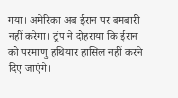गया। अमेरिका अब ईरान पर बमबारी नहीं करेगा। ट्रंप ने दोहराया कि ईरान को परमाणु हथियार हासिल नहीं करने दिए जाएंगे।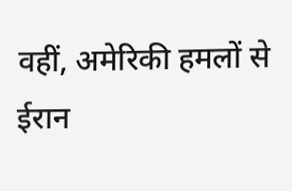वहीं, अमेरिकी हमलों से ईरान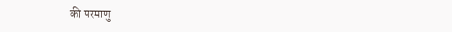की परमाणु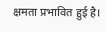क्षमता प्रभावित हुई है।